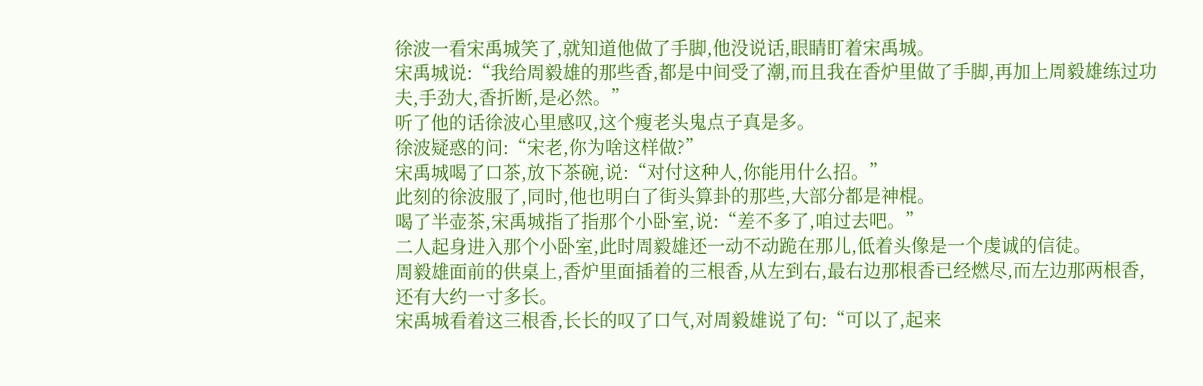徐波一看宋禹城笑了,就知道他做了手脚,他没说话,眼睛盯着宋禹城。
宋禹城说:“我给周毅雄的那些香,都是中间受了潮,而且我在香炉里做了手脚,再加上周毅雄练过功夫,手劲大,香折断,是必然。”
听了他的话徐波心里感叹,这个瘦老头鬼点子真是多。
徐波疑惑的问:“宋老,你为啥这样做?”
宋禹城喝了口茶,放下茶碗,说:“对付这种人,你能用什么招。”
此刻的徐波服了,同时,他也明白了街头算卦的那些,大部分都是神棍。
喝了半壶茶,宋禹城指了指那个小卧室,说:“差不多了,咱过去吧。”
二人起身进入那个小卧室,此时周毅雄还一动不动跪在那儿,低着头像是一个虔诚的信徒。
周毅雄面前的供桌上,香炉里面插着的三根香,从左到右,最右边那根香已经燃尽,而左边那两根香,还有大约一寸多长。
宋禹城看着这三根香,长长的叹了口气,对周毅雄说了句:“可以了,起来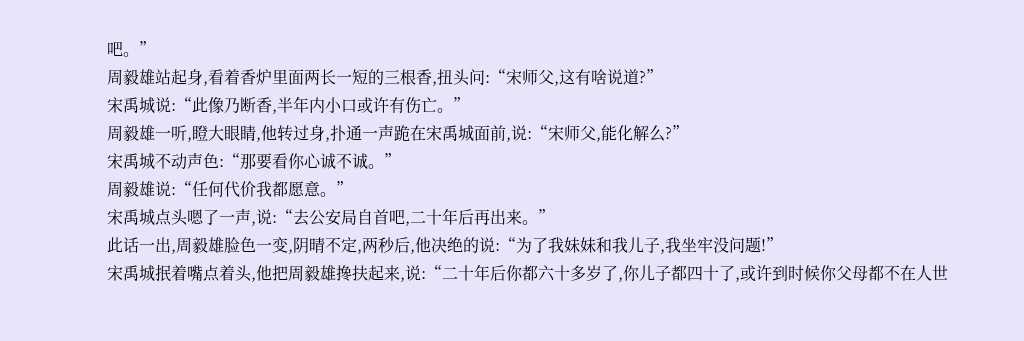吧。”
周毅雄站起身,看着香炉里面两长一短的三根香,扭头问:“宋师父,这有啥说道?”
宋禹城说:“此像乃断香,半年内小口或许有伤亡。”
周毅雄一听,瞪大眼睛,他转过身,扑通一声跪在宋禹城面前,说:“宋师父,能化解么?”
宋禹城不动声色:“那要看你心诚不诚。”
周毅雄说:“任何代价我都愿意。”
宋禹城点头嗯了一声,说:“去公安局自首吧,二十年后再出来。”
此话一出,周毅雄脸色一变,阴晴不定,两秒后,他决绝的说:“为了我妹妹和我儿子,我坐牢没问题!”
宋禹城抿着嘴点着头,他把周毅雄搀扶起来,说:“二十年后你都六十多岁了,你儿子都四十了,或许到时候你父母都不在人世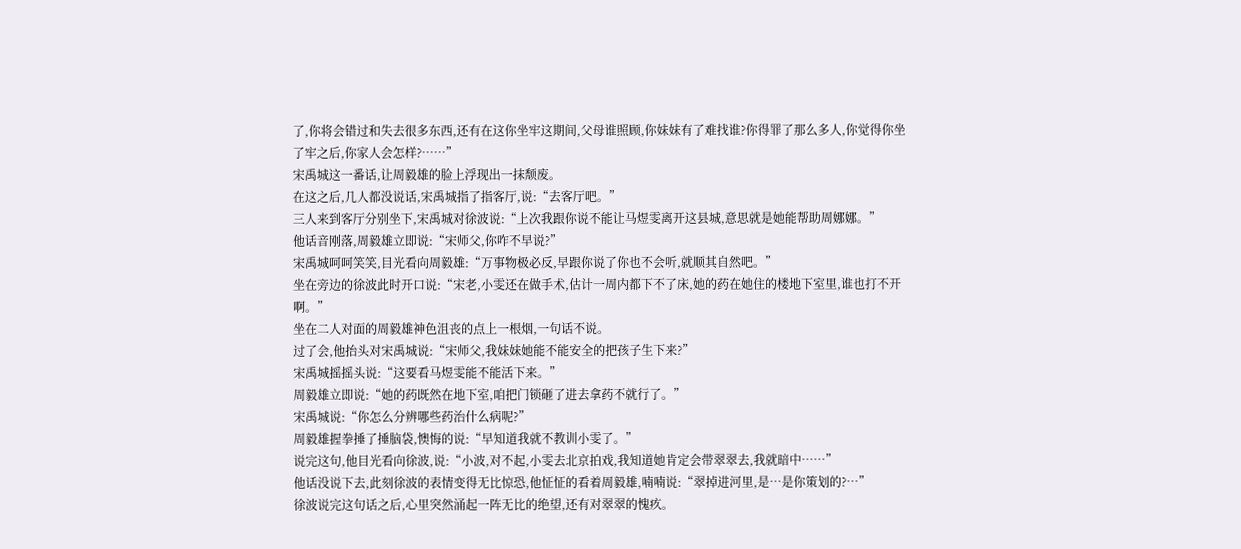了,你将会错过和失去很多东西,还有在这你坐牢这期间,父母谁照顾,你妹妹有了难找谁?你得罪了那么多人,你觉得你坐了牢之后,你家人会怎样?……”
宋禹城这一番话,让周毅雄的脸上浮现出一抹颓废。
在这之后,几人都没说话,宋禹城指了指客厅,说:“去客厅吧。”
三人来到客厅分别坐下,宋禹城对徐波说:“上次我跟你说不能让马煜雯离开这县城,意思就是她能帮助周娜娜。”
他话音刚落,周毅雄立即说:“宋师父,你咋不早说?”
宋禹城呵呵笑笑,目光看向周毅雄:“万事物极必反,早跟你说了你也不会听,就顺其自然吧。”
坐在旁边的徐波此时开口说:“宋老,小雯还在做手术,估计一周内都下不了床,她的药在她住的楼地下室里,谁也打不开啊。”
坐在二人对面的周毅雄神色沮丧的点上一根烟,一句话不说。
过了会,他抬头对宋禹城说:“宋师父,我妹妹她能不能安全的把孩子生下来?”
宋禹城摇摇头说:“这要看马煜雯能不能活下来。”
周毅雄立即说:“她的药既然在地下室,咱把门锁砸了进去拿药不就行了。”
宋禹城说:“你怎么分辨哪些药治什么病呢?”
周毅雄握拳捶了捶脑袋,懊悔的说:“早知道我就不教训小雯了。”
说完这句,他目光看向徐波,说:“小波,对不起,小雯去北京拍戏,我知道她肯定会带翠翠去,我就暗中……”
他话没说下去,此刻徐波的表情变得无比惊恐,他怔怔的看着周毅雄,喃喃说:“翠掉进河里,是…是你策划的?…”
徐波说完这句话之后,心里突然涌起一阵无比的绝望,还有对翠翠的愧疚。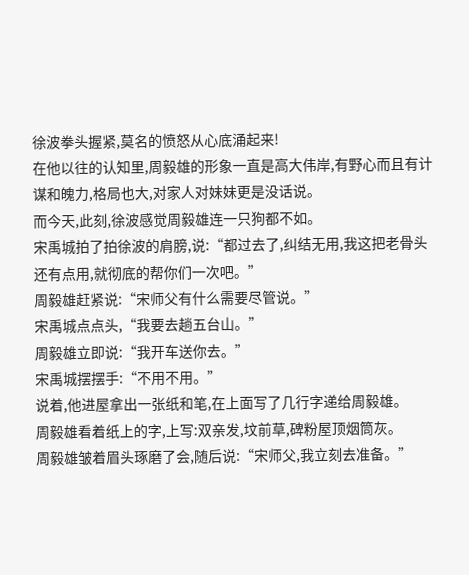徐波拳头握紧,莫名的愤怒从心底涌起来!
在他以往的认知里,周毅雄的形象一直是高大伟岸,有野心而且有计谋和魄力,格局也大,对家人对妹妹更是没话说。
而今天,此刻,徐波感觉周毅雄连一只狗都不如。
宋禹城拍了拍徐波的肩膀,说:“都过去了,纠结无用,我这把老骨头还有点用,就彻底的帮你们一次吧。”
周毅雄赶紧说:“宋师父有什么需要尽管说。”
宋禹城点点头,“我要去趟五台山。”
周毅雄立即说:“我开车送你去。”
宋禹城摆摆手:“不用不用。”
说着,他进屋拿出一张纸和笔,在上面写了几行字递给周毅雄。
周毅雄看着纸上的字,上写:双亲发,坟前草,碑粉屋顶烟筒灰。
周毅雄皱着眉头琢磨了会,随后说:“宋师父,我立刻去准备。”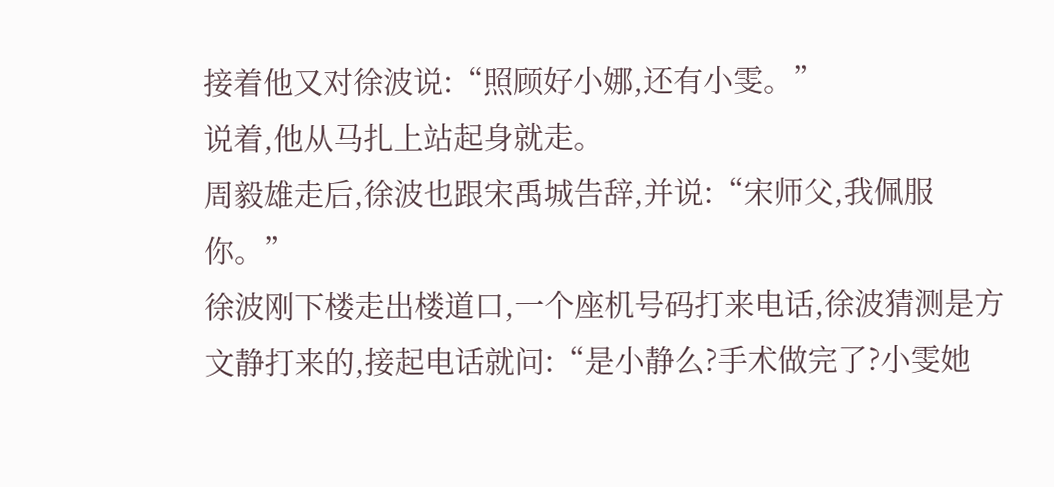接着他又对徐波说:“照顾好小娜,还有小雯。”
说着,他从马扎上站起身就走。
周毅雄走后,徐波也跟宋禹城告辞,并说:“宋师父,我佩服你。”
徐波刚下楼走出楼道口,一个座机号码打来电话,徐波猜测是方文静打来的,接起电话就问:“是小静么?手术做完了?小雯她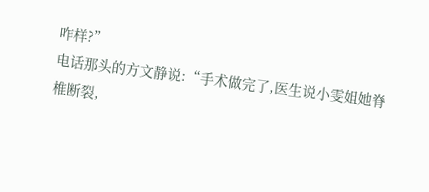咋样?”
电话那头的方文静说:“手术做完了,医生说小雯姐她脊椎断裂,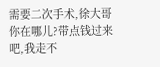需要二次手术,徐大哥你在哪儿?带点钱过来吧,我走不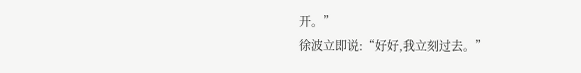开。”
徐波立即说:“好好,我立刻过去。”